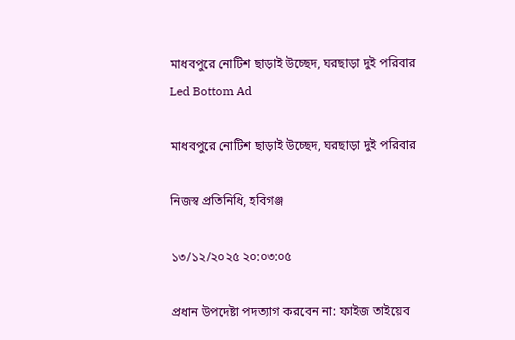মাধবপুরে নোটিশ ছাড়াই উচ্ছেদ, ঘরছাড়া দুই পরিবার
Led Bottom Ad

মাধবপুরে নোটিশ ছাড়াই উচ্ছেদ, ঘরছাড়া দুই পরিবার

নিজস্ব প্রতিনিধি, হবিগঞ্জ

১৩/১২/২০২৫ ২০:০৩:০৫

প্রধান উপদেষ্টা পদত্যাগ করবেন না: ফাইজ তাইয়েব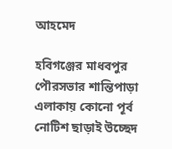আহমেদ

হবিগঞ্জের মাধবপুর পৌরসভার শান্তিপাড়া এলাকায় কোনো পূর্ব নোটিশ ছাড়াই উচ্ছেদ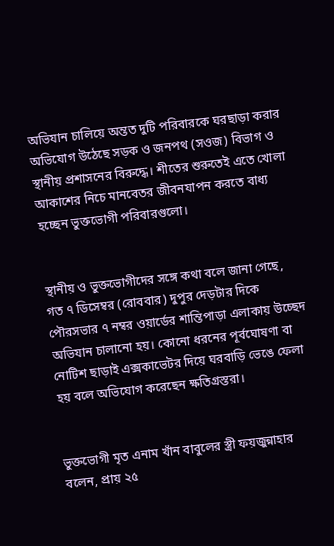অভিযান চালিয়ে অন্তত দুটি পরিবারকে ঘরছাড়া করার অভিযোগ উঠেছে সড়ক ও জনপথ (সওজ) বিভাগ ও স্থানীয় প্রশাসনের বিরুদ্ধে। শীতের শুরুতেই এতে খোলা আকাশের নিচে মানবেতর জীবনযাপন করতে বাধ্য হচ্ছেন ভুক্তভোগী পরিবারগুলো।


স্থানীয় ও ভুক্তভোগীদের সঙ্গে কথা বলে জানা গেছে, গত ৭ ডিসেম্বর (রোববার) দুপুর দেড়টার দিকে পৌরসভার ৭ নম্বর ওয়ার্ডের শান্তিপাড়া এলাকায় উচ্ছেদ অভিযান চালানো হয়। কোনো ধরনের পূর্বঘোষণা বা নোটিশ ছাড়াই এক্সকাভেটর দিয়ে ঘরবাড়ি ভেঙে ফেলা হয় বলে অভিযোগ করেছেন ক্ষতিগ্রস্তরা।


ভুক্তভোগী মৃত এনাম খাঁন বাবুলের স্ত্রী ফয়জুন্নাহার বলেন, প্রায় ২৫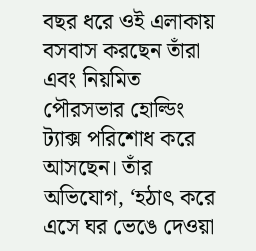বছর ধরে ওই এলাকায় বসবাস করছেন তাঁরা এবং নিয়মিত পৌরসভার হোল্ডিং ট্যাক্স পরিশোধ করে আসছেন। তাঁর অভিযোগ, ‘হঠাৎ করে এসে ঘর ভেঙে দেওয়া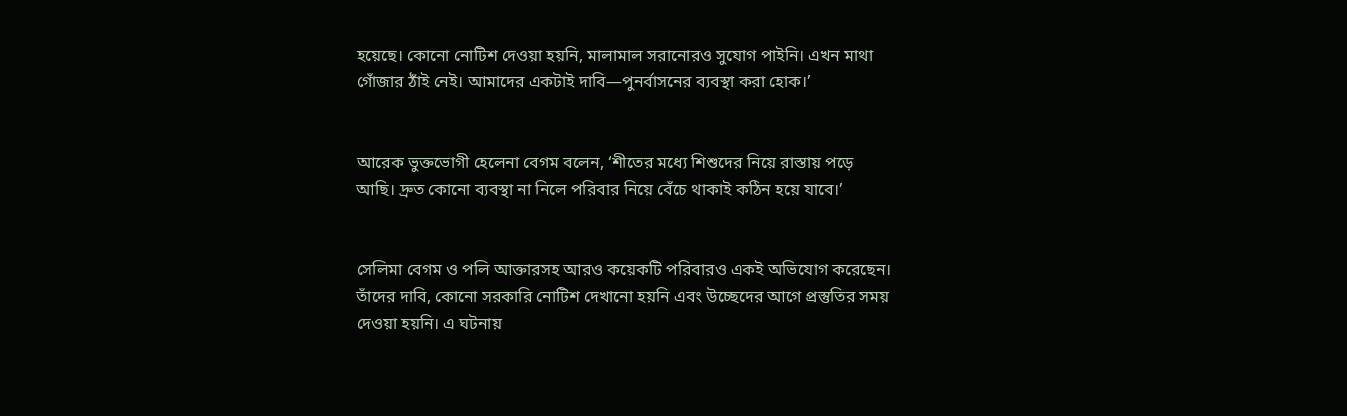হয়েছে। কোনো নোটিশ দেওয়া হয়নি, মালামাল সরানোরও সুযোগ পাইনি। এখন মাথা গোঁজার ঠাঁই নেই। আমাদের একটাই দাবি—পুনর্বাসনের ব্যবস্থা করা হোক।’


আরেক ভুক্তভোগী হেলেনা বেগম বলেন, ‘শীতের মধ্যে শিশুদের নিয়ে রাস্তায় পড়ে আছি। দ্রুত কোনো ব্যবস্থা না নিলে পরিবার নিয়ে বেঁচে থাকাই কঠিন হয়ে যাবে।’


সেলিমা বেগম ও পলি আক্তারসহ আরও কয়েকটি পরিবারও একই অভিযোগ করেছেন। তাঁদের দাবি, কোনো সরকারি নোটিশ দেখানো হয়নি এবং উচ্ছেদের আগে প্রস্তুতির সময় দেওয়া হয়নি। এ ঘটনায়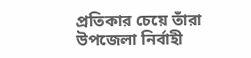প্রতিকার চেয়ে তাঁরা উপজেলা নির্বাহী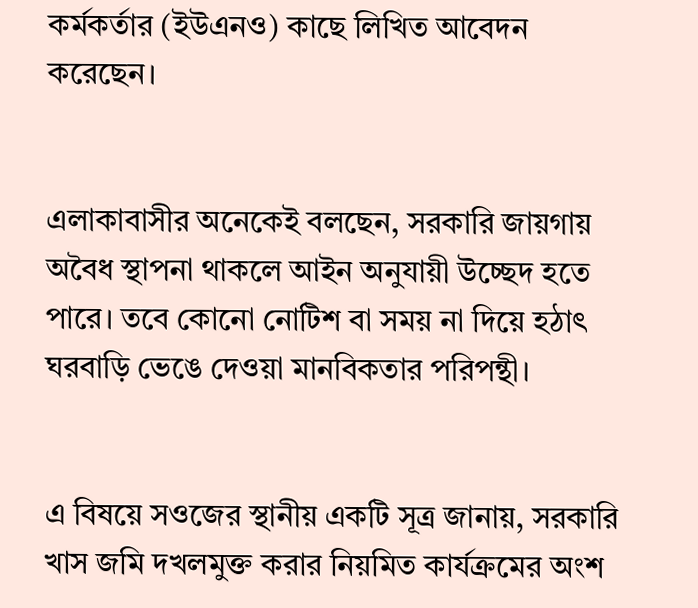কর্মকর্তার (ইউএনও) কাছে লিখিত আবেদন করেছেন।


এলাকাবাসীর অনেকেই বলছেন, সরকারি জায়গায় অবৈধ স্থাপনা থাকলে আইন অনুযায়ী উচ্ছেদ হতে পারে। তবে কোনো নোটিশ বা সময় না দিয়ে হঠাৎ ঘরবাড়ি ভেঙে দেওয়া মানবিকতার পরিপন্থী।


এ বিষয়ে সওজের স্থানীয় একটি সূত্র জানায়, সরকারি খাস জমি দখলমুক্ত করার নিয়মিত কার্যক্রমের অংশ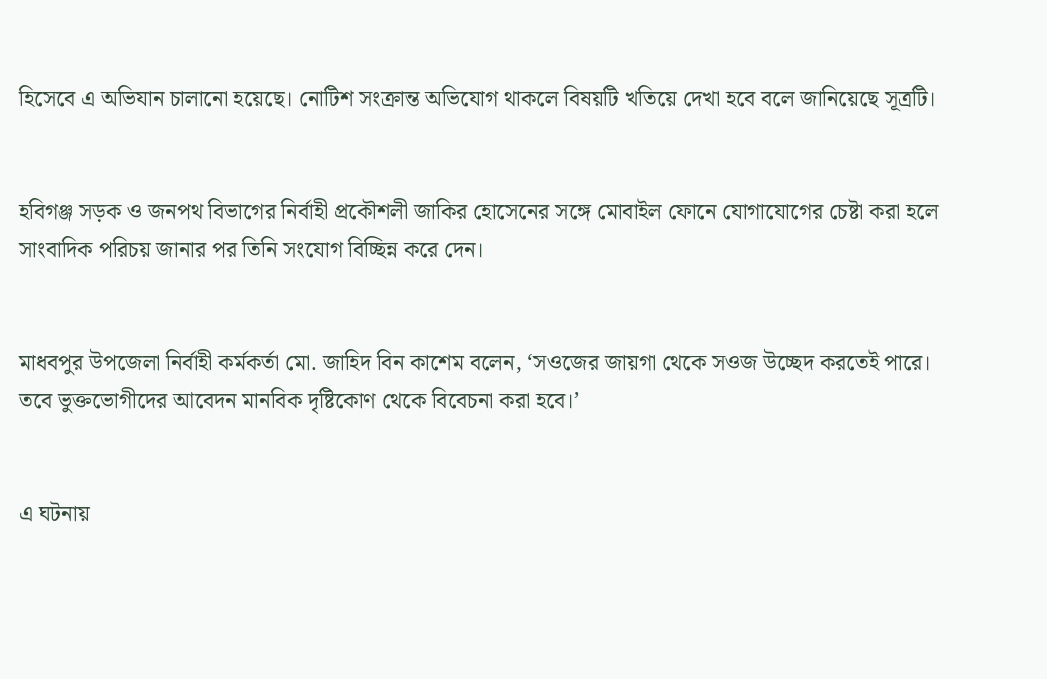হিসেবে এ অভিযান চালানো হয়েছে। নোটিশ সংক্রান্ত অভিযোগ থাকলে বিষয়টি খতিয়ে দেখা হবে বলে জানিয়েছে সূত্রটি।


হবিগঞ্জ সড়ক ও জনপথ বিভাগের নির্বাহী প্রকৌশলী জাকির হোসেনের সঙ্গে মোবাইল ফোনে যোগাযোগের চেষ্টা করা হলে সাংবাদিক পরিচয় জানার পর তিনি সংযোগ বিচ্ছিন্ন করে দেন।


মাধবপুর উপজেলা নির্বাহী কর্মকর্তা মো. জাহিদ বিন কাশেম বলেন, ‘সওজের জায়গা থেকে সওজ উচ্ছেদ করতেই পারে। তবে ভুক্তভোগীদের আবেদন মানবিক দৃষ্টিকোণ থেকে বিবেচনা করা হবে।’


এ ঘটনায়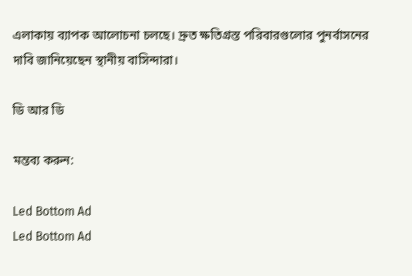এলাকায় ব্যাপক আলোচনা চলছে। দ্রুত ক্ষতিগ্রস্ত পরিবারগুলোর পুনর্বাসনের দাবি জানিয়েছেন স্থানীয় বাসিন্দারা।

ডি আর ডি

মন্তব্য করুন:

Led Bottom Ad
Led Bottom Ad